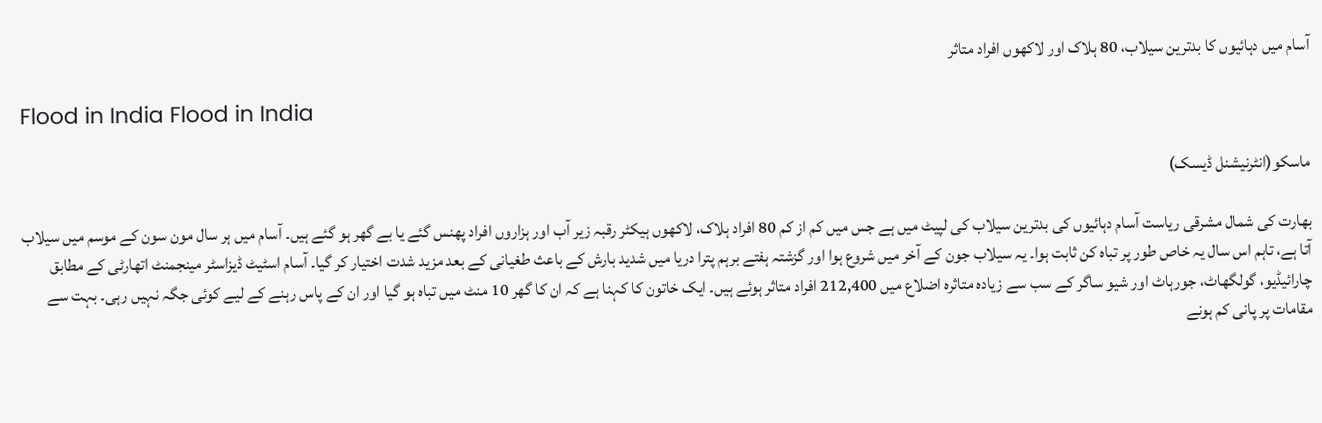آسام میں دہائیوں کا بدترین سیلاب، 80 ہلاک اور لاکھوں افراد متاثر

Flood in India Flood in India

ماسکو(انٹرنیشنل ڈیسک)

بھارت کی شمال مشرقی ریاست آسام دہائیوں کی بدترین سیلاب کی لپیٹ میں ہے جس میں کم از کم 80 افراد ہلاک، لاکھوں ہیکٹر رقبہ زیر آب اور ہزاروں افراد پھنس گئے یا بے گھر ہو گئے ہیں۔ آسام میں ہر سال مون سون کے موسم میں سیلاب آتا ہے، تاہم اس سال یہ خاص طور پر تباہ کن ثابت ہوا۔ یہ سیلاب جون کے آخر میں شروع ہوا اور گزشتہ ہفتے برہم پترا دریا میں شدید بارش کے باعث طغیانی کے بعد مزید شدت اختیار کر گیا۔ آسام اسٹیٹ ڈیزاسٹر مینجمنٹ اتھارٹی کے مطابق چارائیڈیو، گولگھاٹ، جورہاٹ اور شیو ساگر کے سب سے زیادہ متاثرہ اضلاع میں 212,400 افراد متاثر ہوئے ہیں۔ ایک خاتون کا کہنا ہے کہ ان کا گھر 10 منٹ میں تباہ ہو گیا اور ان کے پاس رہنے کے لیے کوئی جگہ نہیں رہی۔ بہت سے مقامات پر پانی کم ہونے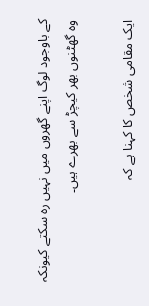کے باوجود لوگ اپنے گھروں میں نہیں رہ سکتے کیونکہ وہ گھٹنوں بھر کیچڑ سے بھرے ہیں۔

ایک مقامی شخص کا کہنا ہے کہ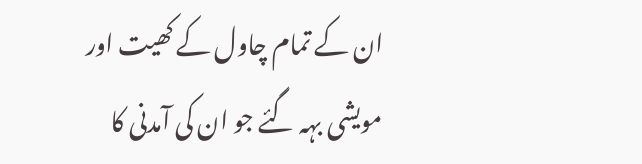ان کے تمام چاول کے کھیت اور مویشی بہہ گئے جو ان کی آمدنی کا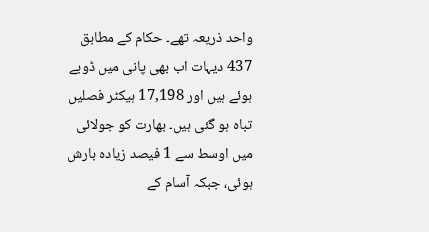واحد ذریعہ تھے۔ حکام کے مطابق 437 دیہات اب بھی پانی میں ڈوبے ہوئے ہیں اور 17,198 ہیکٹر فصلیں تباہ ہو گئی ہیں۔ بھارت کو جولائی میں اوسط سے 1 فیصد زیادہ بارش ہوئی، جبکہ آسام کے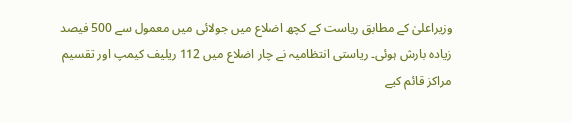وزیراعلیٰ کے مطابق ریاست کے کچھ اضلاع میں جولائی میں معمول سے 500 فیصد زیادہ بارش ہوئی۔ ریاستی انتظامیہ نے چار اضلاع میں 112 ریلیف کیمپ اور تقسیم مراکز قائم کیے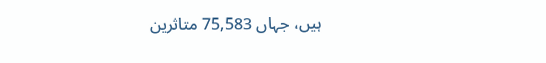ہیں، جہاں 75,583 متاثرین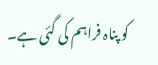کو پناہ فراہم کی گئی ہے۔